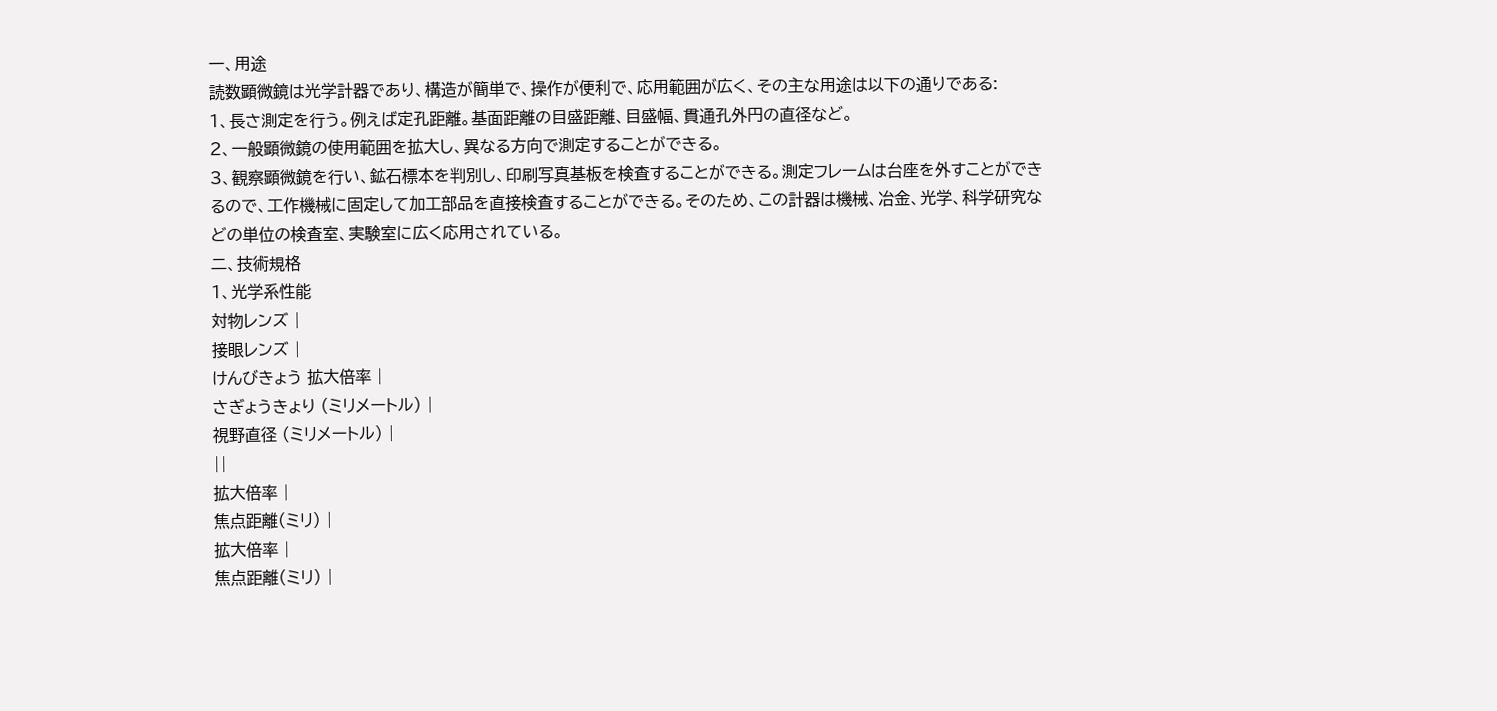一、用途
読数顕微鏡は光学計器であり、構造が簡単で、操作が便利で、応用範囲が広く、その主な用途は以下の通りである:
1、長さ測定を行う。例えば定孔距離。基面距離の目盛距離、目盛幅、貫通孔外円の直径など。
2、一般顕微鏡の使用範囲を拡大し、異なる方向で測定することができる。
3、観察顕微鏡を行い、鉱石標本を判別し、印刷写真基板を検査することができる。測定フレームは台座を外すことができるので、工作機械に固定して加工部品を直接検査することができる。そのため、この計器は機械、冶金、光学、科学研究などの単位の検査室、実験室に広く応用されている。
二、技術規格
1、光学系性能
対物レンズ |
接眼レンズ |
けんびきょう 拡大倍率 |
さぎょうきょり (ミリメートル) |
視野直径 (ミリメートル) |
||
拡大倍率 |
焦点距離(ミリ) |
拡大倍率 |
焦点距離(ミリ) |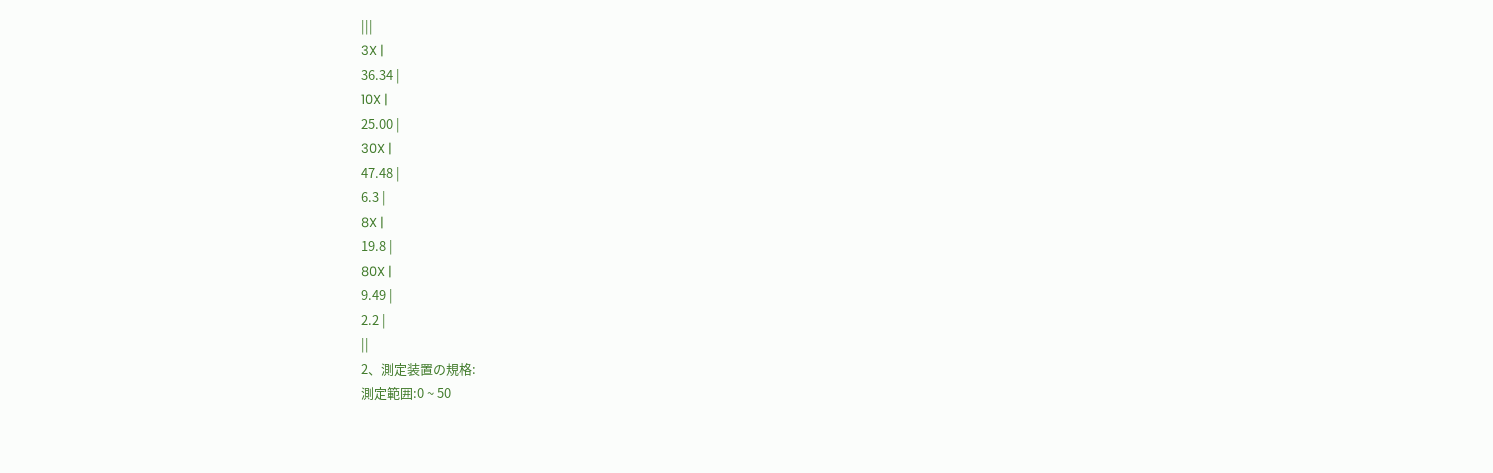|||
3X |
36.34 |
10X |
25.00 |
30X |
47.48 |
6.3 |
8X |
19.8 |
80X |
9.49 |
2.2 |
||
2、測定装置の規格:
測定範囲:0 ~ 50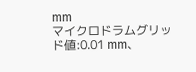mm
マイクロドラムグリッド値:0.01 mm、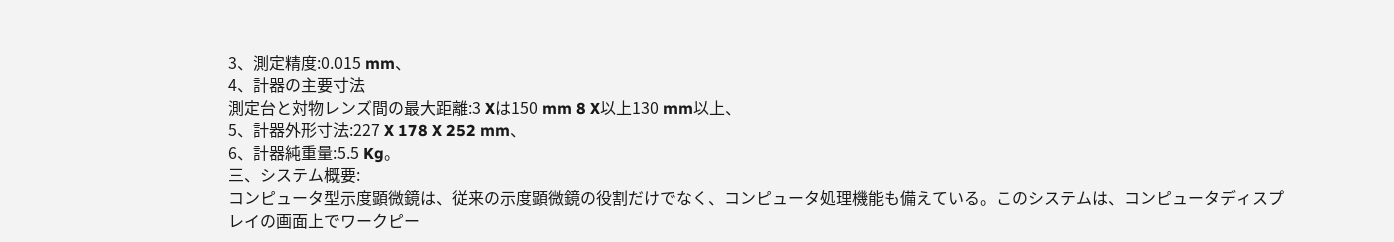3、測定精度:0.015 mm、
4、計器の主要寸法
測定台と対物レンズ間の最大距離:3 Xは150 mm 8 X以上130 mm以上、
5、計器外形寸法:227 X 178 X 252 mm、
6、計器純重量:5.5 Kg。
三、システム概要:
コンピュータ型示度顕微鏡は、従来の示度顕微鏡の役割だけでなく、コンピュータ処理機能も備えている。このシステムは、コンピュータディスプレイの画面上でワークピー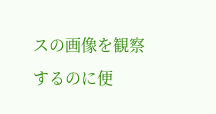スの画像を観察するのに便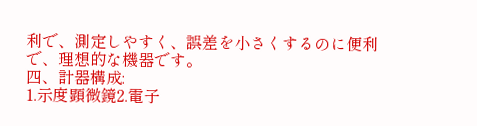利で、測定しやすく、誤差を小さくするのに便利で、理想的な機器です。
四、計器構成:
1.示度顕微鏡2.電子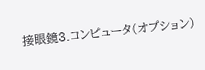接眼鏡3.コンピュータ(オプション)